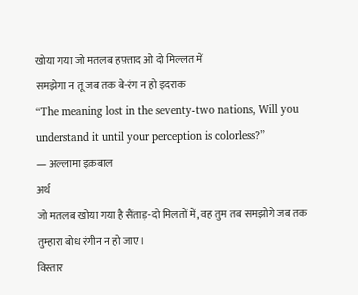खोया गया जो मतलब हफ़्ताद ओ दो मिल्लत में
समझेगा न तू जब तक बे-रंग न हो इदराक
“The meaning lost in the seventy-two nations, Will you understand it until your perception is colorless?”
— अल्लामा इक़बाल
अर्थ
जो मतलब खोया गया है सैंताड़-दो मिलतों में, वह तुम तब समझोगे जब तक तुम्हारा बोध रंगीन न हो जाए।
विस्तार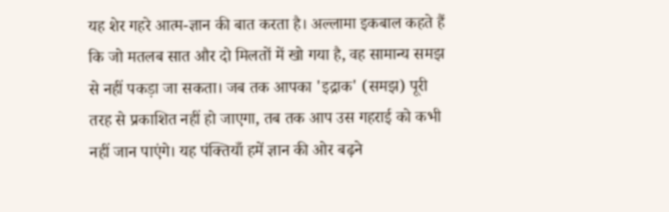यह शेर गहरे आत्म-ज्ञान की बात करता है। अल्लामा इकबाल कहते हैं कि जो मतलब सात और दो मिलतों में खो गया है, वह सामान्य समझ से नहीं पकड़ा जा सकता। जब तक आपका 'इद्राक' (समझ) पूरी तरह से प्रकाशित नहीं हो जाएगा, तब तक आप उस गहराई को कभी नहीं जान पाएंगे। यह पंक्तियाँ हमें ज्ञान की ओर बढ़ने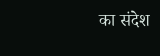का संदेश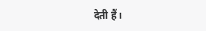देती हैं।